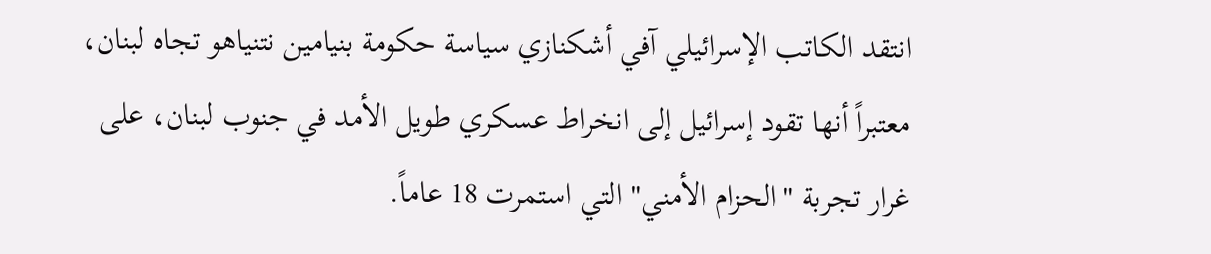انتقد الكاتب الإسرائيلي آفي أشكنازي سياسة حكومة بنيامين نتنياهو تجاه لبنان، معتبراً أنها تقود إسرائيل إلى انخراط عسكري طويل الأمد في جنوب لبنان، على غرار تجربة "الحزام الأمني" التي استمرت 18 عاماً.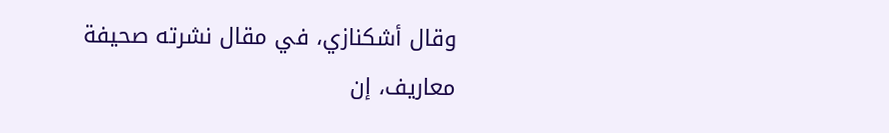وقال أشكنازي، في مقال نشرته صحيفة معاريف، إن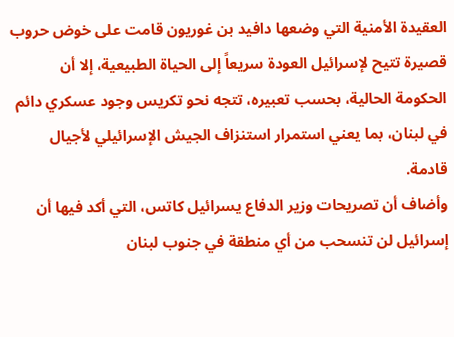العقيدة الأمنية التي وضعها دافيد بن غوريون قامت على خوض حروب قصيرة تتيح لإسرائيل العودة سريعاً إلى الحياة الطبيعية، إلا أن الحكومة الحالية، بحسب تعبيره، تتجه نحو تكريس وجود عسكري دائم في لبنان، بما يعني استمرار استنزاف الجيش الإسرائيلي لأجيال قادمة.
وأضاف أن تصريحات وزير الدفاع يسرائيل كاتس، التي أكد فيها أن إسرائيل لن تنسحب من أي منطقة في جنوب لبنان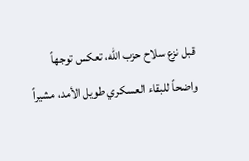قبل نزع سلاح حزب الله، تعكس توجهاً واضحاً للبقاء العسكري طويل الأمد، مشيراً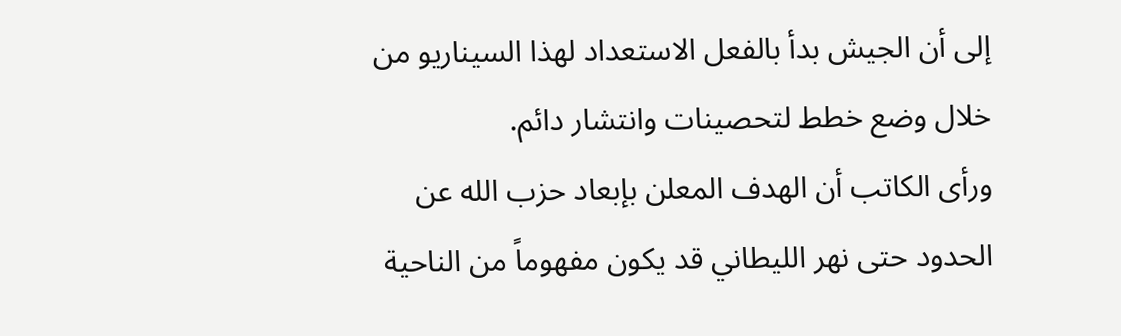إلى أن الجيش بدأ بالفعل الاستعداد لهذا السيناريو من خلال وضع خطط لتحصينات وانتشار دائم.
ورأى الكاتب أن الهدف المعلن بإبعاد حزب الله عن الحدود حتى نهر الليطاني قد يكون مفهوماً من الناحية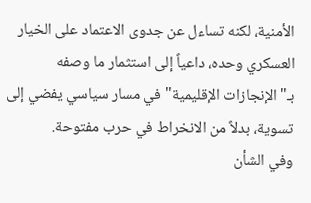الأمنية، لكنه تساءل عن جدوى الاعتماد على الخيار العسكري وحده، داعياً إلى استثمار ما وصفه بـ"الإنجازات الإقليمية" في مسار سياسي يفضي إلى تسوية، بدلاً من الانخراط في حرب مفتوحة.
وفي الشأن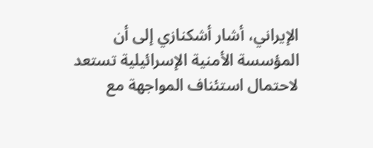الإيراني، أشار أشكنازي إلى أن المؤسسة الأمنية الإسرائيلية تستعد لاحتمال استئناف المواجهة مع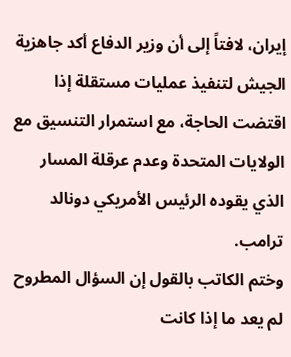إيران، لافتاً إلى أن وزير الدفاع أكد جاهزية الجيش لتنفيذ عمليات مستقلة إذا اقتضت الحاجة، مع استمرار التنسيق مع الولايات المتحدة وعدم عرقلة المسار الذي يقوده الرئيس الأمريكي دونالد ترامب.
وختم الكاتب بالقول إن السؤال المطروح لم يعد ما إذا كانت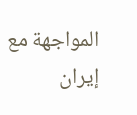المواجهة مع إيران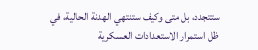ستتجدد، بل متى وكيف ستنتهي الهدنة الحالية، في ظل استمرار الاستعدادات العسكرية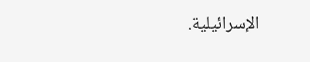الإسرائيلية.